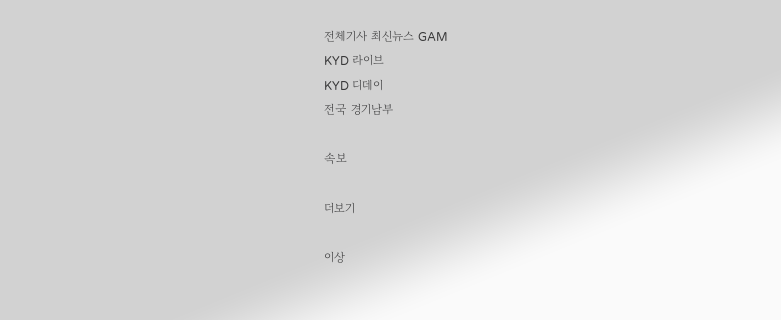전체기사 최신뉴스 GAM
KYD 라이브
KYD 디데이
전국 경기남부

속보

더보기

이상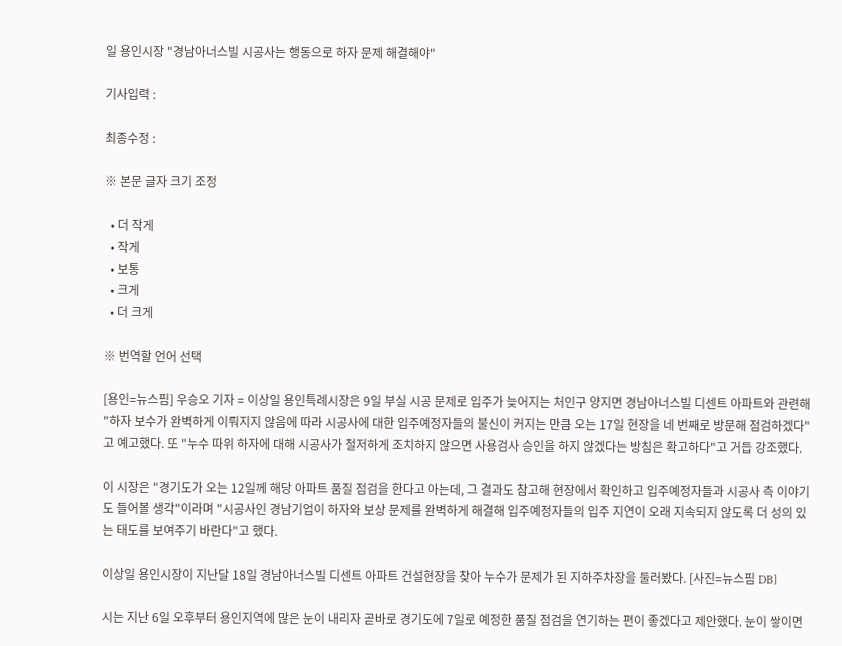일 용인시장 "경남아너스빌 시공사는 행동으로 하자 문제 해결해야"

기사입력 :

최종수정 :

※ 본문 글자 크기 조정

  • 더 작게
  • 작게
  • 보통
  • 크게
  • 더 크게

※ 번역할 언어 선택

[용인=뉴스핌] 우승오 기자 = 이상일 용인특례시장은 9일 부실 시공 문제로 입주가 늦어지는 처인구 양지면 경남아너스빌 디센트 아파트와 관련해 "하자 보수가 완벽하게 이뤄지지 않음에 따라 시공사에 대한 입주예정자들의 불신이 커지는 만큼 오는 17일 현장을 네 번째로 방문해 점검하겠다"고 예고했다. 또 "누수 따위 하자에 대해 시공사가 철저하게 조치하지 않으면 사용검사 승인을 하지 않겠다는 방침은 확고하다"고 거듭 강조했다.

이 시장은 "경기도가 오는 12일께 해당 아파트 품질 점검을 한다고 아는데, 그 결과도 참고해 현장에서 확인하고 입주예정자들과 시공사 측 이야기도 들어볼 생각"이라며 "시공사인 경남기업이 하자와 보상 문제를 완벽하게 해결해 입주예정자들의 입주 지연이 오래 지속되지 않도록 더 성의 있는 태도를 보여주기 바란다"고 했다.

이상일 용인시장이 지난달 18일 경남아너스빌 디센트 아파트 건설현장을 찾아 누수가 문제가 된 지하주차장을 둘러봤다. [사진=뉴스핌 DB]

시는 지난 6일 오후부터 용인지역에 많은 눈이 내리자 곧바로 경기도에 7일로 예정한 품질 점검을 연기하는 편이 좋겠다고 제안했다. 눈이 쌓이면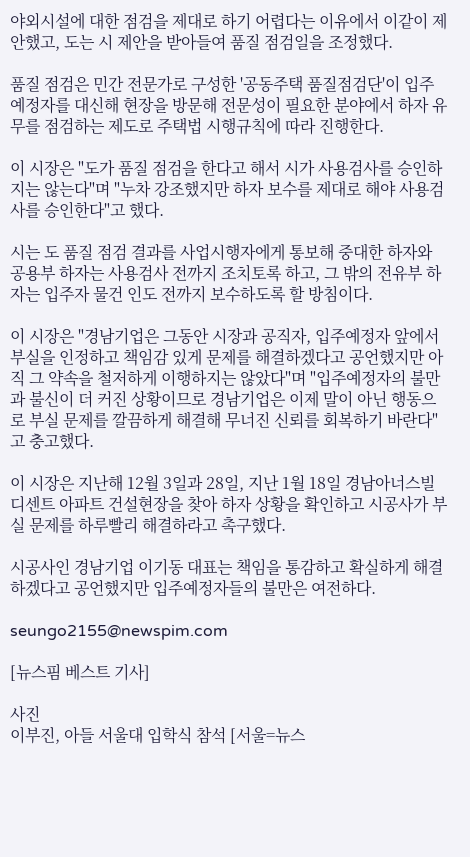야외시설에 대한 점검을 제대로 하기 어렵다는 이유에서 이같이 제안했고, 도는 시 제안을 받아들여 품질 점검일을 조정했다.

품질 점검은 민간 전문가로 구성한 '공동주택 품질점검단'이 입주예정자를 대신해 현장을 방문해 전문성이 필요한 분야에서 하자 유무를 점검하는 제도로 주택법 시행규칙에 따라 진행한다.

이 시장은 "도가 품질 점검을 한다고 해서 시가 사용검사를 승인하지는 않는다"며 "누차 강조했지만 하자 보수를 제대로 해야 사용검사를 승인한다"고 했다.

시는 도 품질 점검 결과를 사업시행자에게 통보해 중대한 하자와 공용부 하자는 사용검사 전까지 조치토록 하고, 그 밖의 전유부 하자는 입주자 물건 인도 전까지 보수하도록 할 방침이다.

이 시장은 "경남기업은 그동안 시장과 공직자, 입주예정자 앞에서 부실을 인정하고 책임감 있게 문제를 해결하겠다고 공언했지만 아직 그 약속을 철저하게 이행하지는 않았다"며 "입주예정자의 불만과 불신이 더 커진 상황이므로 경남기업은 이제 말이 아닌 행동으로 부실 문제를 깔끔하게 해결해 무너진 신뢰를 회복하기 바란다"고 충고했다.

이 시장은 지난해 12월 3일과 28일, 지난 1월 18일 경남아너스빌 디센트 아파트 건설현장을 찾아 하자 상황을 확인하고 시공사가 부실 문제를 하루빨리 해결하라고 촉구했다.

시공사인 경남기업 이기동 대표는 책임을 통감하고 확실하게 해결하겠다고 공언했지만 입주예정자들의 불만은 여전하다.

seungo2155@newspim.com

[뉴스핌 베스트 기사]

사진
이부진, 아들 서울대 입학식 참석 [서울=뉴스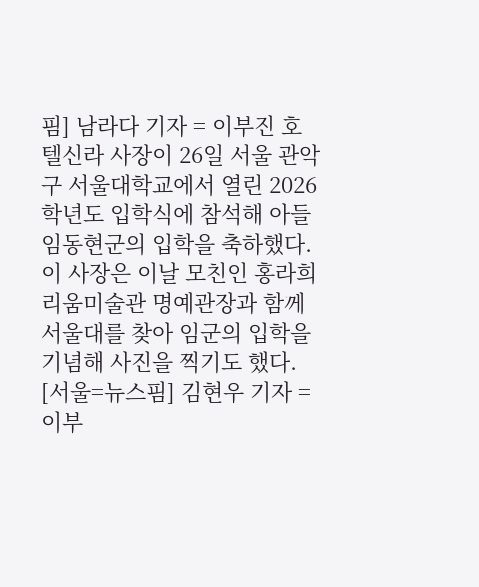핌] 남라다 기자 = 이부진 호텔신라 사장이 26일 서울 관악구 서울대학교에서 열린 2026학년도 입학식에 참석해 아들 임동현군의 입학을 축하했다. 이 사장은 이날 모친인 홍라희 리움미술관 명예관장과 함께 서울대를 찾아 임군의 입학을 기념해 사진을 찍기도 했다.  [서울=뉴스핌] 김현우 기자 = 이부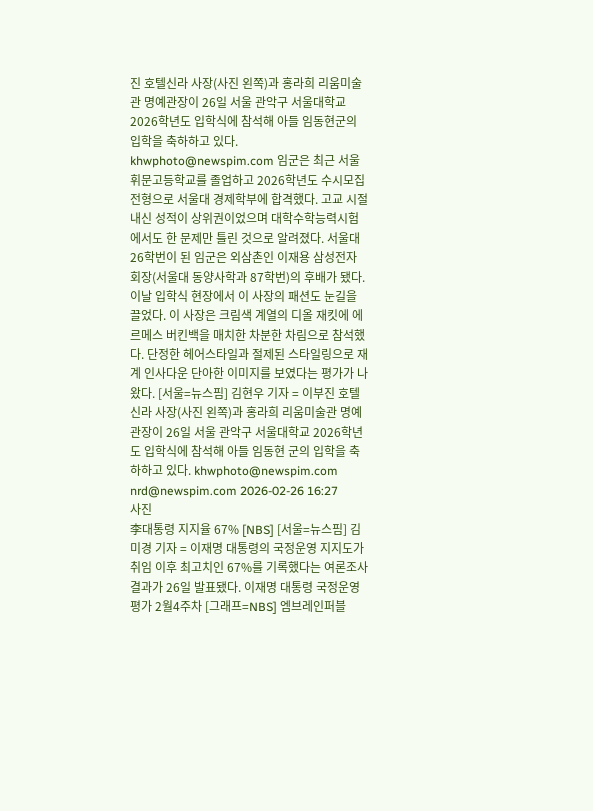진 호텔신라 사장(사진 왼쪽)과 홍라희 리움미술관 명예관장이 26일 서울 관악구 서울대학교 2026학년도 입학식에 참석해 아들 임동현군의 입학을 축하하고 있다.  khwphoto@newspim.com 임군은 최근 서울 휘문고등학교를 졸업하고 2026학년도 수시모집 전형으로 서울대 경제학부에 합격했다. 고교 시절 내신 성적이 상위권이었으며 대학수학능력시험에서도 한 문제만 틀린 것으로 알려졌다. 서울대 26학번이 된 임군은 외삼촌인 이재용 삼성전자 회장(서울대 동양사학과 87학번)의 후배가 됐다. 이날 입학식 현장에서 이 사장의 패션도 눈길을 끌었다. 이 사장은 크림색 계열의 디올 재킷에 에르메스 버킨백을 매치한 차분한 차림으로 참석했다. 단정한 헤어스타일과 절제된 스타일링으로 재계 인사다운 단아한 이미지를 보였다는 평가가 나왔다. [서울=뉴스핌] 김현우 기자 = 이부진 호텔신라 사장(사진 왼쪽)과 홍라희 리움미술관 명예관장이 26일 서울 관악구 서울대학교 2026학년도 입학식에 참석해 아들 임동현 군의 입학을 축하하고 있다. khwphoto@newspim.com nrd@newspim.com 2026-02-26 16:27
사진
李대통령 지지율 67% [NBS] [서울=뉴스핌] 김미경 기자 = 이재명 대통령의 국정운영 지지도가 취임 이후 최고치인 67%를 기록했다는 여론조사 결과가 26일 발표됐다. 이재명 대통령 국정운영 평가 2월4주차 [그래프=NBS] 엠브레인퍼블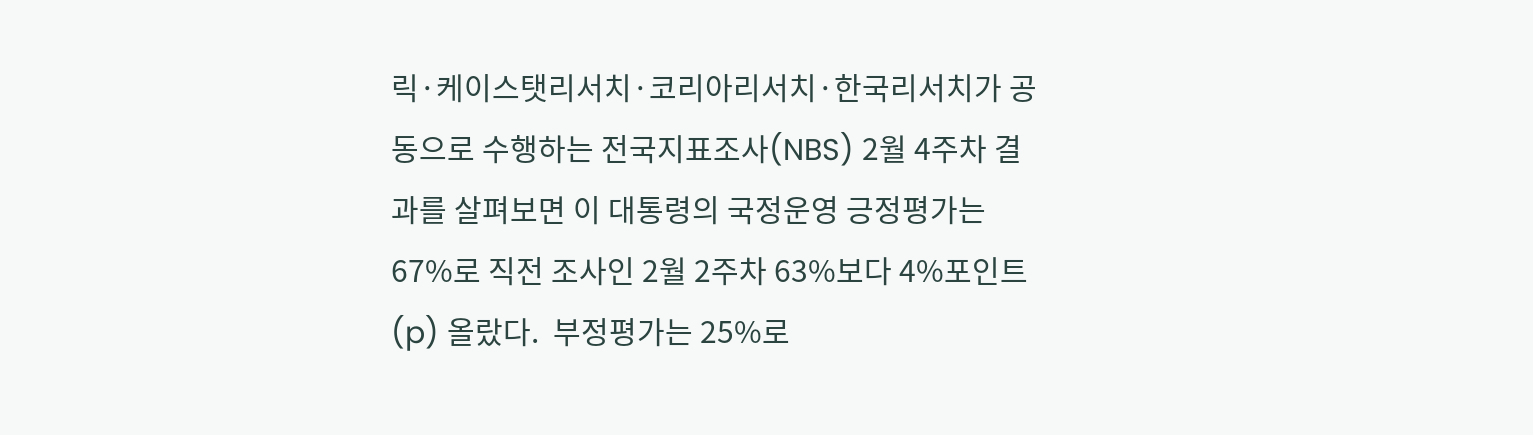릭·케이스탯리서치·코리아리서치·한국리서치가 공동으로 수행하는 전국지표조사(NBS) 2월 4주차 결과를 살펴보면 이 대통령의 국정운영 긍정평가는 67%로 직전 조사인 2월 2주차 63%보다 4%포인트(p) 올랐다.  부정평가는 25%로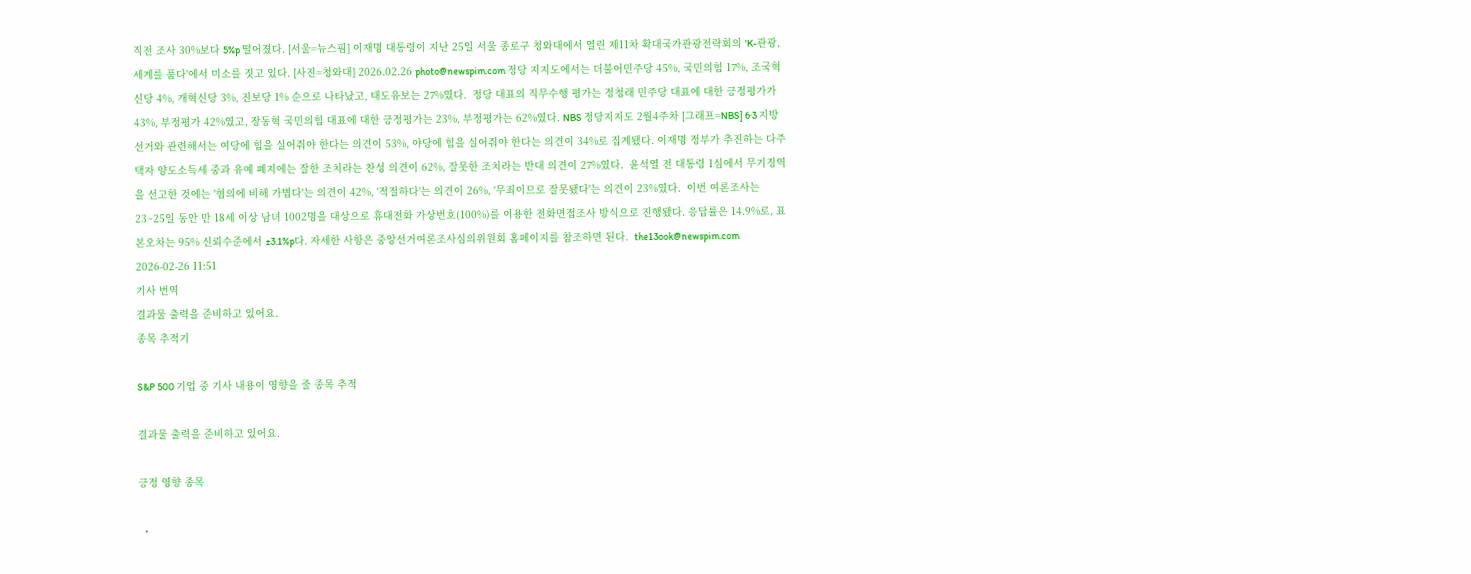직전 조사 30%보다 5%p 떨어졌다. [서울=뉴스핌] 이재명 대통령이 지난 25일 서울 종로구 청와대에서 열린 제11차 확대국가관광전략회의 'K-관광, 세계를 품다'에서 미소를 짓고 있다. [사진=청와대] 2026.02.26 photo@newspim.com 정당 지지도에서는 더불어민주당 45%, 국민의힘 17%, 조국혁신당 4%, 개혁신당 3%, 진보당 1% 순으로 나타났고, 태도유보는 27%였다.  정당 대표의 직무수행 평가는 정청래 민주당 대표에 대한 긍정평가가 43%, 부정평가 42%였고, 장동혁 국민의힘 대표에 대한 긍정평가는 23%, 부정평가는 62%였다. NBS 정당지지도 2월4주차 [그래프=NBS] 6·3 지방선거와 관련해서는 여당에 힘을 실어줘야 한다는 의견이 53%, 야당에 힘을 실어줘야 한다는 의견이 34%로 집계됐다. 이재명 정부가 추진하는 다주택자 양도소득세 중과 유예 폐지에는 잘한 조치라는 찬성 의견이 62%, 잘못한 조치라는 반대 의견이 27%였다.  윤석열 전 대통령 1심에서 무기징역을 선고한 것에는 '혐의에 비해 가볍다'는 의견이 42%, '적절하다'는 의견이 26%, '무죄이므로 잘못됐다'는 의견이 23%였다.  이번 여론조사는 23~25일 동안 만 18세 이상 남녀 1002명을 대상으로 휴대전화 가상번호(100%)를 이용한 전화면접조사 방식으로 진행됐다. 응답률은 14.9%로, 표본오차는 95% 신뢰수준에서 ±3.1%p다. 자세한 사항은 중앙선거여론조사심의위원회 홈페이지를 참조하면 된다.  the13ook@newspim.com 2026-02-26 11:51
기사 번역
결과물 출력을 준비하고 있어요.
종목 추적기

S&P 500 기업 중 기사 내용이 영향을 줄 종목 추적

결과물 출력을 준비하고 있어요.

긍정 영향 종목

  •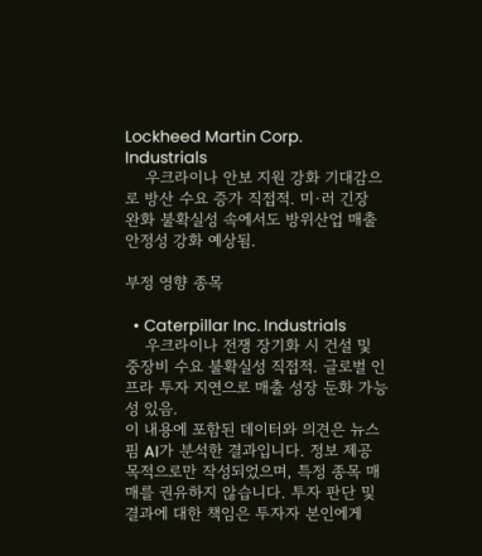Lockheed Martin Corp. Industrials
    우크라이나 안보 지원 강화 기대감으로 방산 수요 증가 직접적. 미·러 긴장 완화 불확실성 속에서도 방위산업 매출 안정성 강화 예상됨.

부정 영향 종목

  • Caterpillar Inc. Industrials
    우크라이나 전쟁 장기화 시 건설 및 중장비 수요 불확실성 직접적. 글로벌 인프라 투자 지연으로 매출 성장 둔화 가능성 있음.
이 내용에 포함된 데이터와 의견은 뉴스핌 AI가 분석한 결과입니다. 정보 제공 목적으로만 작성되었으며, 특정 종목 매매를 권유하지 않습니다. 투자 판단 및 결과에 대한 책임은 투자자 본인에게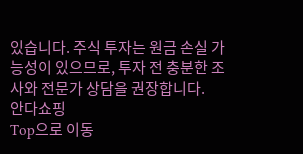있습니다. 주식 투자는 원금 손실 가능성이 있으므로, 투자 전 충분한 조사와 전문가 상담을 권장합니다.
안다쇼핑
Top으로 이동